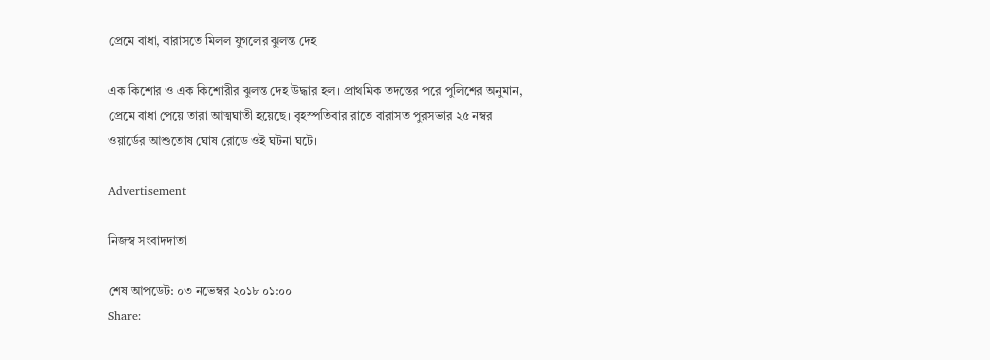প্রেমে বাধা, বারাসতে মিলল যুগলের ঝুলন্ত দেহ

এক কিশোর ও এক কিশোরীর ঝুলন্ত দেহ উদ্ধার হল। প্রাথমিক তদন্তের পরে পুলিশের অনুমান, প্রেমে বাধা পেয়ে তারা আত্মঘাতী হয়েছে। বৃহস্পতিবার রাতে বারাসত পুরসভার ২৫ নম্বর ওয়ার্ডের আশুতোষ ঘোষ রোডে ওই ঘটনা ঘটে।

Advertisement

নিজস্ব সংবাদদাতা

শেষ আপডেট: ০৩ নভেম্বর ২০১৮ ০১:০০
Share: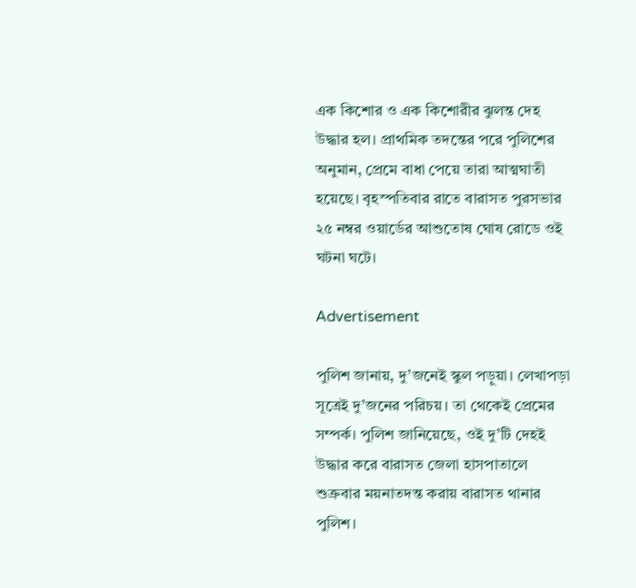এক কিশোর ও এক কিশোরীর ঝুলন্ত দেহ উদ্ধার হল। প্রাথমিক তদন্তের পরে পুলিশের অনুমান, প্রেমে বাধা পেয়ে তারা আত্মঘাতী হয়েছে। বৃহস্পতিবার রাতে বারাসত পুরসভার ২৫ নম্বর ওয়ার্ডের আশুতোষ ঘোষ রোডে ওই ঘটনা ঘটে।

Advertisement

পুলিশ জানায়, দু’জনেই স্কুল পড়ুয়া। লেখাপড়া সূত্রেই দু’জনের পরিচয়। তা থেকেই প্রেমের সম্পর্ক। পুলিশ জানিয়েছে, ওই দু’টি দেহই উদ্ধার করে বারাসত জেলা হাসপাতালে শুক্রবার ময়নাতদন্ত করায় বারাসত থানার পুলিশ।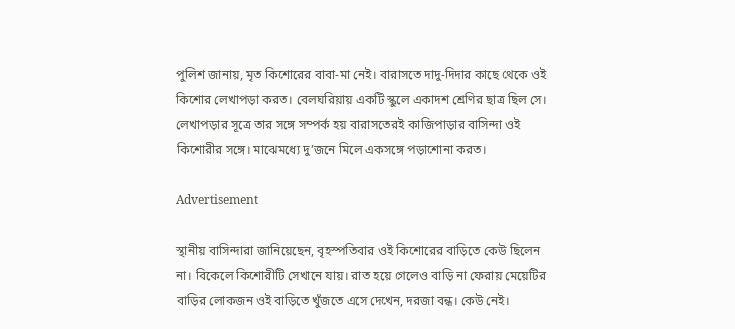পুলিশ জানায়, মৃত কিশোরের বাবা-মা নেই। বারাসতে দাদু-দিদার কাছে থেকে ওই কিশোর লেখাপড়া করত। বেলঘরিয়ায় একটি স্কুলে একাদশ শ্রেণির ছাত্র ছিল সে। লেখাপড়ার সূত্রে তার সঙ্গে সম্পর্ক হয় বারাসতেরই কাজিপাড়ার বাসিন্দা ওই কিশোরীর সঙ্গে। মাঝেমধ্যে দু’জনে মিলে একসঙ্গে পড়াশোনা করত।

Advertisement

স্থানীয় বাসিন্দারা জানিয়েছেন, বৃহস্পতিবার ওই কিশোরের বাড়িতে কেউ ছিলেন না। বিকেলে কিশোরীটি সেখানে যায়। রাত হয়ে গেলেও বাড়ি না ফেরায় মেয়েটির বাড়ির লোকজন ওই বাড়িতে খুঁজতে এসে দেখেন, দরজা বন্ধ। কেউ নেই।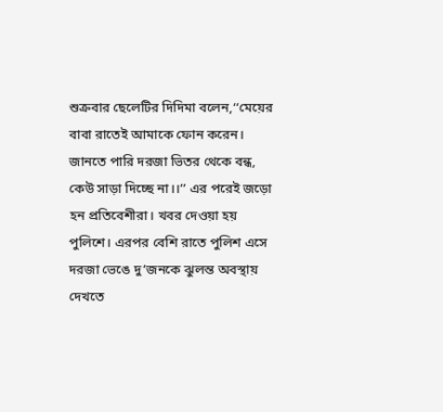শুক্রবার ছেলেটির দিদিমা বলেন,‘‘মেয়ের বাবা রাতেই আমাকে ফোন করেন। জানতে পারি দরজা ভিতর থেকে বন্ধ, কেউ সাড়া দিচ্ছে না।।’’ এর পরেই জড়ো হন প্রতিবেশীরা। খবর দেওয়া হয় পুলিশে। এরপর বেশি রাতে পুলিশ এসে দরজা ভেঙে দু’জনকে ঝুলন্ত অবস্থায় দেখতে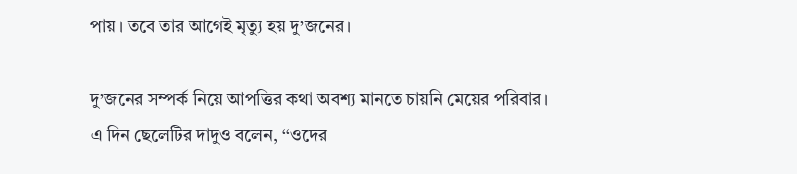পায়। তবে তার আগেই মৃত্যু হয় দু’জনের।

দু’জনের সম্পর্ক নিয়ে আপত্তির কথা অবশ্য মানতে চায়নি মেয়ের পরিবার। এ দিন ছেলেটির দাদুও বলেন, ‘‘ওদের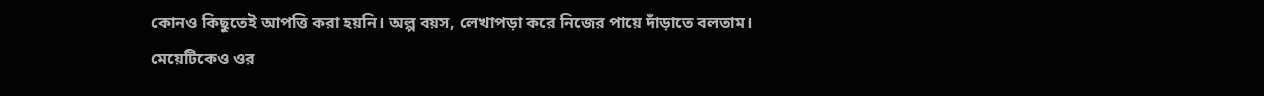কোনও কিছুতেই আপত্তি করা হয়নি। অল্প বয়স, লেখাপড়া করে নিজের পায়ে দাঁড়াতে বলতাম। মেয়েটিকেও ওর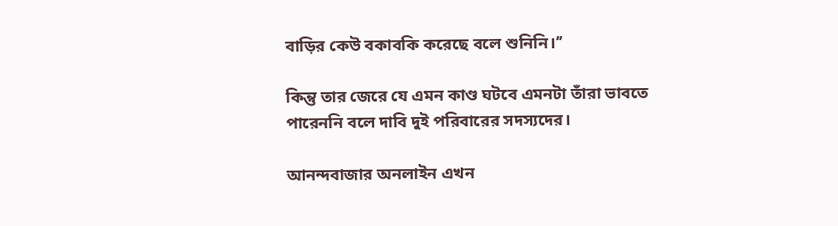বাড়ির কেউ বকাবকি করেছে বলে শুনিনি।’’

কিন্তু তার জেরে যে এমন কাণ্ড ঘটবে এমনটা তাঁরা ভাবতে পারেননি বলে দাবি দুই পরিবারের সদস্যদের।

আনন্দবাজার অনলাইন এখন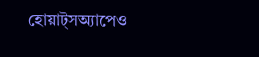হোয়াট্‌সঅ্যাপেও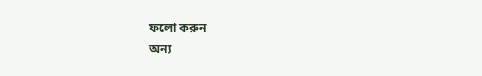ফলো করুন
অন্য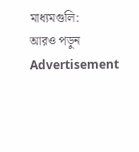মাধ্যমগুলি:
আরও পড়ুন
Advertisement